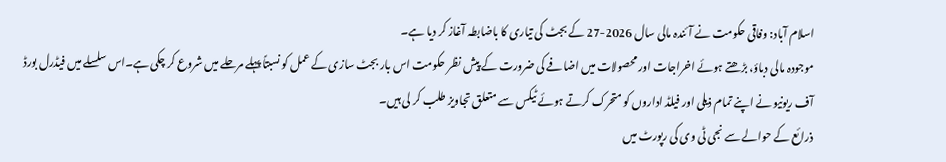اسلام آباد: وفاقی حکومت نے آئندہ مالی سال 2026-27 کے بجٹ کی تیاری کا باضابطہ آغاز کر دیا ہے۔
موجودہ مالی دباؤ، بڑھتے ہوئے اخراجات اور محصولات میں اضافے کی ضرورت کے پیش نظر حکومت اس بار بجٹ سازی کے عمل کو نسبتاً پہلے مرحلے میں شروع کر چکی ہے۔اس سلسلے میں فیڈرل بورڈ آف ریونیو نے اپنے تمام ذیلی اور فیلڈ اداروں کو متحرک کرتے ہوئے ٹیکس سے متعلق تجاویز طلب کر لی ہیں۔
ذرائع کے حوالے سے نجی ٹی وی کی رپورٹ میں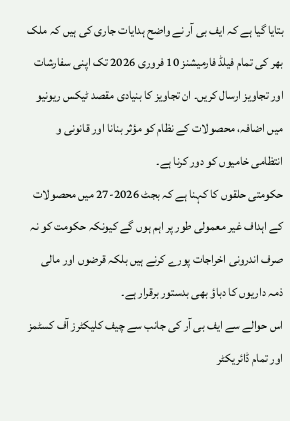بتایا گیا ہے کہ ایف بی آر نے واضح ہدایات جاری کی ہیں کہ ملک بھر کی تمام فیلڈ فارمیشنز 10 فروری 2026 تک اپنی سفارشات اور تجاویز ارسال کریں۔ ان تجاویز کا بنیادی مقصد ٹیکس ریونیو میں اضافہ، محصولات کے نظام کو مؤثر بنانا اور قانونی و انتظامی خامیوں کو دور کرنا ہے۔
حکومتی حلقوں کا کہنا ہے کہ بجٹ 2026-27 میں محصولات کے اہداف غیر معمولی طور پر اہم ہوں گے کیونکہ حکومت کو نہ صرف اندرونی اخراجات پورے کرنے ہیں بلکہ قرضوں اور مالی ذمہ داریوں کا دباؤ بھی بدستور برقرار ہے۔
اس حوالے سے ایف بی آر کی جانب سے چیف کلیکٹرز آف کسٹمز اور تمام ڈائریکٹر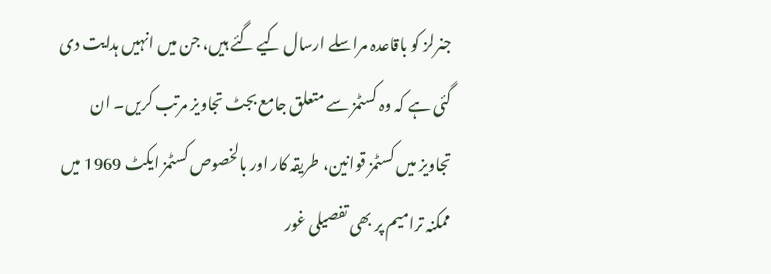جنرلز کو باقاعدہ مراسلے ارسال کیے گئے ہیں، جن میں انہیں ہدایت دی گئی ہے کہ وہ کسٹمز سے متعلق جامع بجٹ تجاویز مرتب کریں۔ ان تجاویز میں کسٹمز قوانین، طریقہ کار اور بالخصوص کسٹمز ایکٹ 1969 میں ممکنہ ترامیم پر بھی تفصیلی غور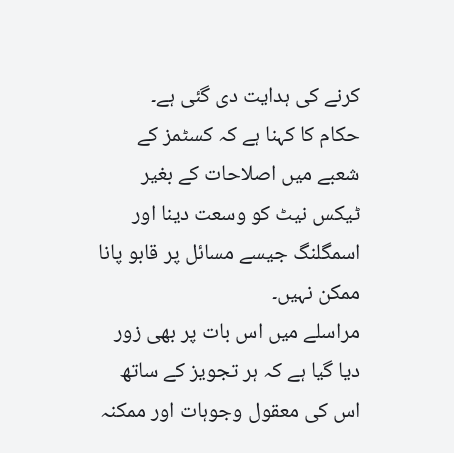کرنے کی ہدایت دی گئی ہے۔
حکام کا کہنا ہے کہ کسٹمز کے شعبے میں اصلاحات کے بغیر ٹیکس نیٹ کو وسعت دینا اور اسمگلنگ جیسے مسائل پر قابو پانا ممکن نہیں۔
مراسلے میں اس بات پر بھی زور دیا گیا ہے کہ ہر تجویز کے ساتھ اس کی معقول وجوہات اور ممکنہ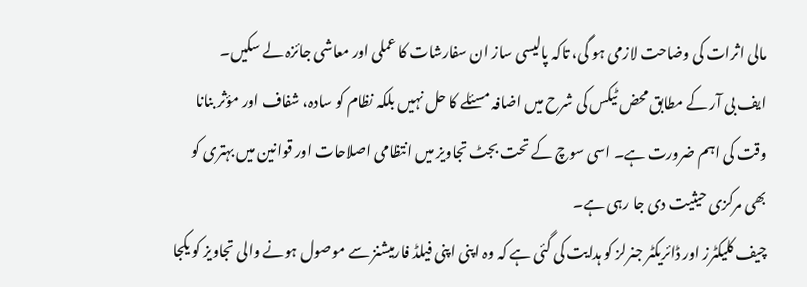مالی اثرات کی وضاحت لازمی ہو گی، تاکہ پالیسی ساز ان سفارشات کا عملی اور معاشی جائزہ لے سکیں۔
ایف بی آر کے مطابق محض ٹیکس کی شرح میں اضافہ مسئلے کا حل نہیں بلکہ نظام کو سادہ، شفاف اور مؤثر بنانا وقت کی اہم ضرورت ہے۔ اسی سوچ کے تحت بجٹ تجاویز میں انتظامی اصلاحات اور قوانین میں بہتری کو بھی مرکزی حیثیت دی جا رہی ہے۔
چیف کلیکٹرز اور ڈائریکٹر جنرلز کو ہدایت کی گئی ہے کہ وہ اپنی اپنی فیلڈ فارمیشنز سے موصول ہونے والی تجاویز کو یکجا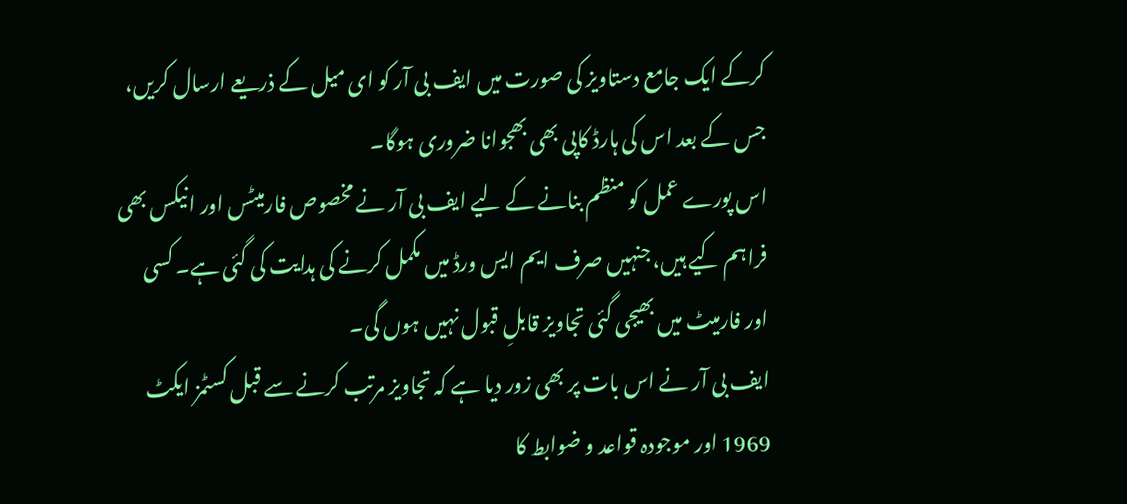کرکے ایک جامع دستاویز کی صورت میں ایف بی آر کو ای میل کے ذریعے ارسال کریں، جس کے بعد اس کی ہارڈ کاپی بھی بھجوانا ضروری ہوگا۔
اس پورے عمل کو منظم بنانے کے لیے ایف بی آر نے مخصوص فارمیٹس اور انیکس بھی فراہم کیے ہیں، جنہیں صرف ایم ایس ورڈ میں مکمل کرنے کی ہدایت کی گئی ہے۔ کسی اور فارمیٹ میں بھیجی گئی تجاویز قابلِ قبول نہیں ہوں گی۔
ایف بی آر نے اس بات پر بھی زور دیا ہے کہ تجاویز مرتب کرنے سے قبل کسٹمز ایکٹ 1969 اور موجودہ قواعد و ضوابط کا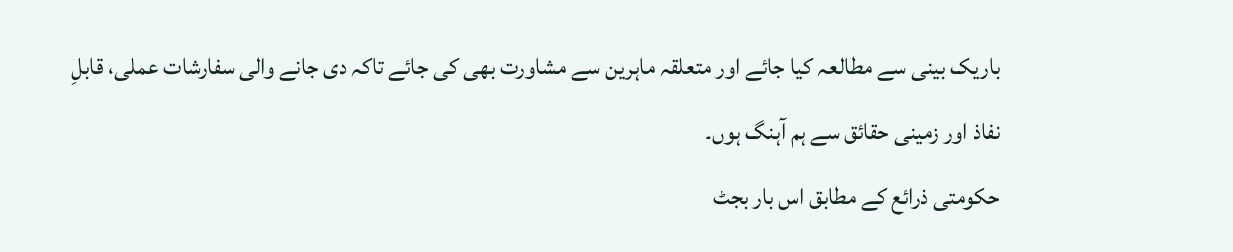باریک بینی سے مطالعہ کیا جائے اور متعلقہ ماہرین سے مشاورت بھی کی جائے تاکہ دی جانے والی سفارشات عملی، قابلِ نفاذ اور زمینی حقائق سے ہم آہنگ ہوں۔
حکومتی ذرائع کے مطابق اس بار بجٹ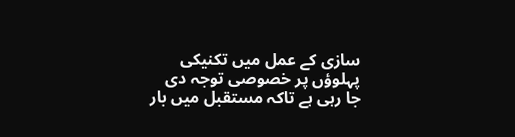سازی کے عمل میں تکنیکی پہلوؤں پر خصوصی توجہ دی جا رہی ہے تاکہ مستقبل میں بار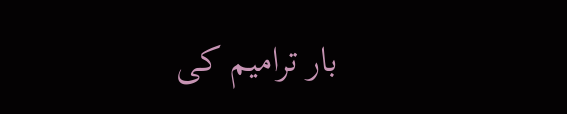بار ترامیم کی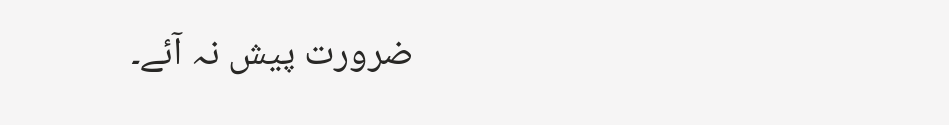ضرورت پیش نہ آئے۔